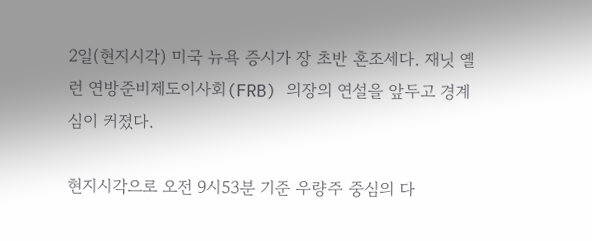2일(현지시각) 미국 뉴욕 증시가 장 초반 혼조세다. 재닛 옐런 연방준비제도이사회(FRB) 의장의 연설을 앞두고 경계심이 커졌다.

현지시각으로 오전 9시53분 기준 우량주 중심의 다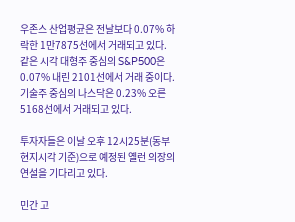우존스 산업평균은 전날보다 0.07% 하락한 1만7875선에서 거래되고 있다. 같은 시각 대형주 중심의 S&P500은 0.07% 내린 2101선에서 거래 중이다. 기술주 중심의 나스닥은 0.23% 오른 5168선에서 거래되고 있다.

투자자들은 이날 오후 12시25분(동부 현지시각 기준)으로 예정된 옐런 의장의 연설을 기다리고 있다.

민간 고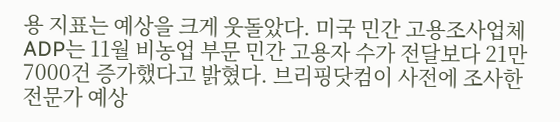용 지표는 예상을 크게 웃돌았다. 미국 민간 고용조사업체 ADP는 11월 비농업 부문 민간 고용자 수가 전달보다 21만7000건 증가했다고 밝혔다. 브리핑닷컴이 사전에 조사한 전문가 예상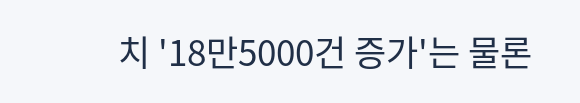치 '18만5000건 증가'는 물론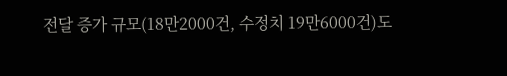전달 증가 규모(18만2000건, 수정치 19만6000건)도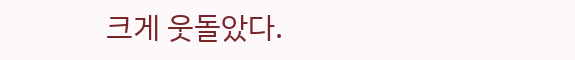크게 웃돌았다.